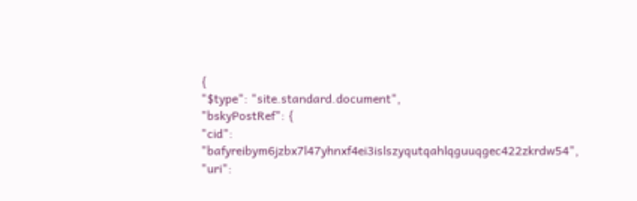{
"$type": "site.standard.document",
"bskyPostRef": {
"cid": "bafyreibym6jzbx7l47yhnxf4ei3islszyqutqahlqguuqgec422zkrdw54",
"uri":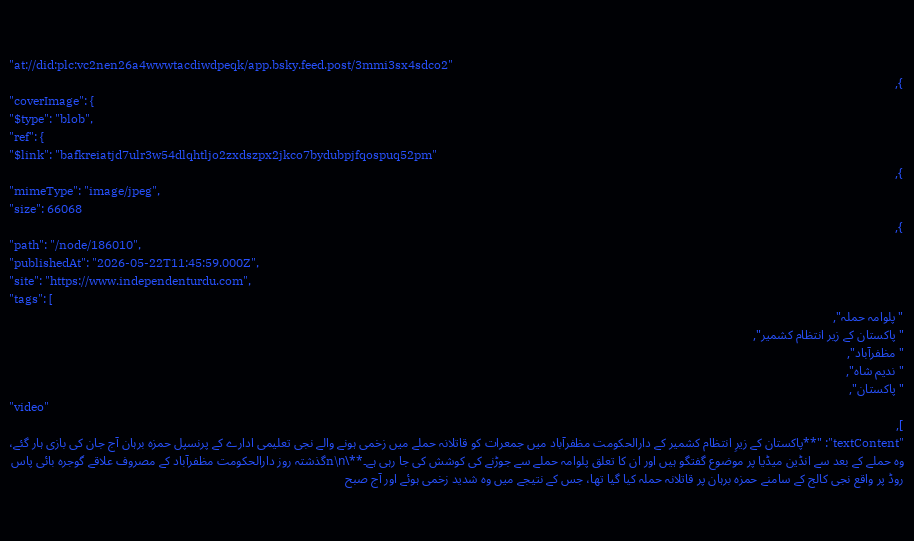"at://did:plc:vc2nen26a4wwwtacdiwdpeqk/app.bsky.feed.post/3mmi3sx4sdco2"
},
"coverImage": {
"$type": "blob",
"ref": {
"$link": "bafkreiatjd7ulr3w54dlqhtljo2zxdszpx2jkco7bydubpjfqospuq52pm"
},
"mimeType": "image/jpeg",
"size": 66068
},
"path": "/node/186010",
"publishedAt": "2026-05-22T11:45:59.000Z",
"site": "https://www.independenturdu.com",
"tags": [
"پلوامہ حملہ",
"پاکستان کے زیر انتظام کشمیر",
"مظفرآباد",
"ندیم شاہ",
"پاکستان",
"video"
],
"textContent": "**پاکستان کے زیرِ انتظام کشمیر کے دارالحکومت مظفرآباد میں جمعرات کو قاتلانہ حملے میں زخمی ہونے والے نجی تعلیمی ادارے کے پرنسپل حمزہ برہان آج جان کی بازی ہار گئے، وہ حملے کے بعد سے انڈین میڈیا پر موضوع گفتگو ہیں اور ان کا تعلق پلوامہ حملے سے جوڑنے کی کوشش کی جا رہی ہے۔**\n\nگذشتہ روز دارالحکومت مظفرآباد کے مصروف علاقے گوجرہ بائی پاس روڈ پر واقع نجی کالج کے سامنے حمزہ برہان پر قاتلانہ حملہ کیا گیا تھا، جس کے نتیجے میں وہ شدید زخمی ہوئے اور آج صبح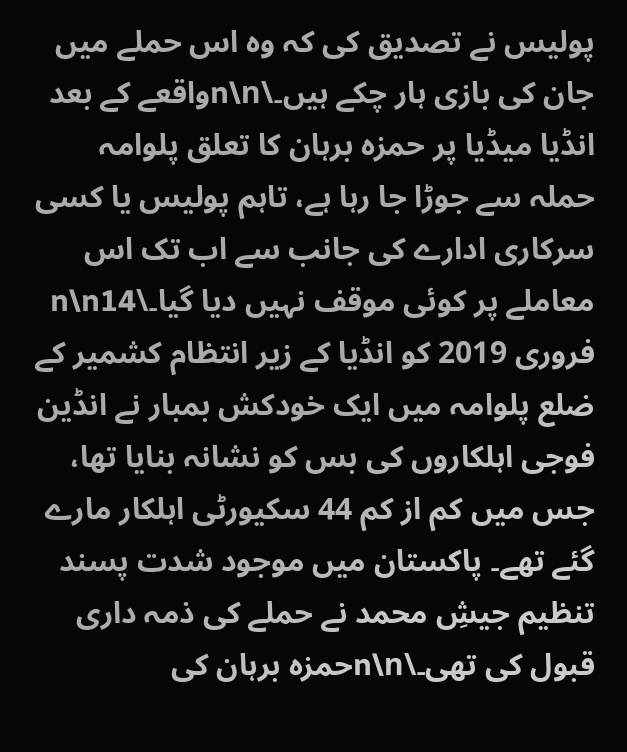پولیس نے تصدیق کی کہ وہ اس حملے میں جان کی بازی ہار چکے ہیں۔\n\nواقعے کے بعد انڈیا میڈیا پر حمزہ برہان کا تعلق پلوامہ حملہ سے جوڑا جا رہا ہے، تاہم پولیس یا کسی سرکاری ادارے کی جانب سے اب تک اس معاملے پر کوئی موقف نہیں دیا گیا۔\n\n14 فروری 2019 کو انڈیا کے زیر انتظام کشمیر کے ضلع پلوامہ میں ایک خودکش بمبار نے انڈین فوجی اہلکاروں کی بس کو نشانہ بنایا تھا، جس میں کم از کم 44 سکیورٹی اہلکار مارے گئے تھے۔ پاکستان میں موجود شدت پسند تنظیم جیشِ محمد نے حملے کی ذمہ داری قبول کی تھی۔\n\nحمزہ برہان کی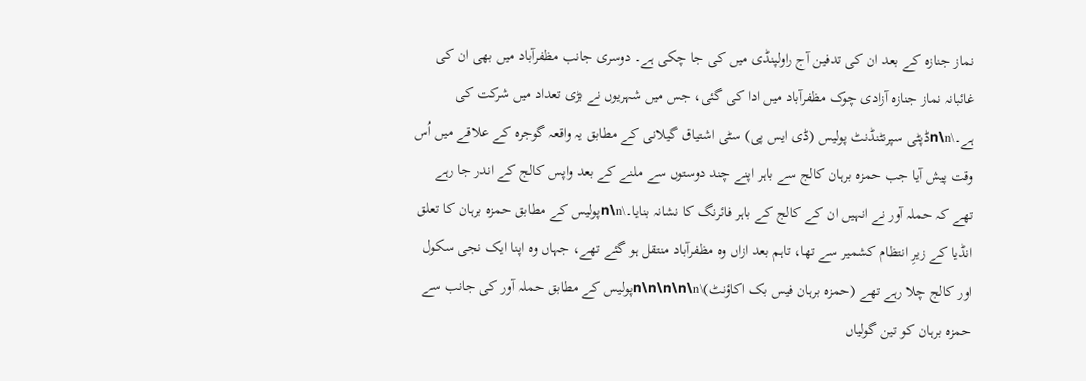نماز جنازہ کے بعد ان کی تدفین آج راولپنڈی میں کی جا چکی ہے۔ دوسری جانب مظفرآباد میں بھی ان کی غائبانہ نماز جنازہ آزادی چوک مظفرآباد میں ادا کی گئی، جس میں شہریوں نے بڑی تعداد میں شرکت کی ہے۔\n\nڈپٹی سپرنٹنڈنٹ پولیس (ڈی ایس پی) سٹی اشتیاق گیلانی کے مطابق یہ واقعہ گوجرہ کے علاقے میں اُس وقت پیش آیا جب حمزہ برہان کالج سے باہر اپنے چند دوستوں سے ملنے کے بعد واپس کالج کے اندر جا رہے تھے کہ حملہ آور نے انہیں ان کے کالج کے باہر فائرنگ کا نشانہ بنایا۔\n\nپولیس کے مطابق حمزہ برہان کا تعلق انڈیا کے زیرِ انتظام کشمیر سے تھا، تاہم بعد ازاں وہ مظفرآباد منتقل ہو گئے تھے، جہاں وہ اپنا ایک نجی سکول اور کالج چلا رہے تھے (حمزہ برہان فیس بک اکاؤنٹ)\n\n\n\n\nپولیس کے مطابق حملہ آور کی جانب سے حمزہ برہان کو تین گولیاں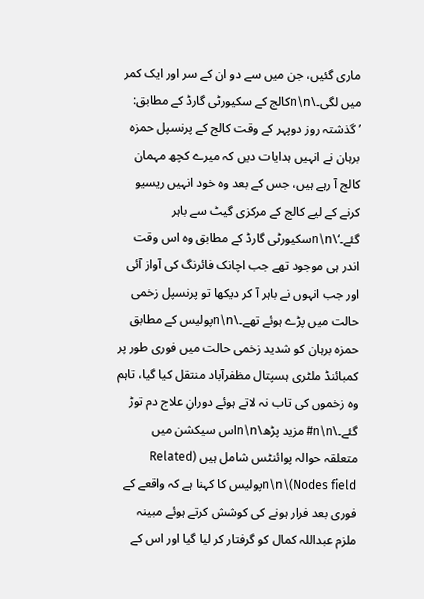ماری گئیں، جن میں سے دو ان کے سر اور ایک کمر میں لگی۔\n\nکالج کے سکیورٹی گارڈ کے مطابق: ’گذشتہ روز دوپہر کے وقت کالج کے پرنسپل حمزہ برہان نے انہیں ہدایات دیں کہ میرے کچھ مہمان کالج آ رہے ہیں، جس کے بعد وہ خود انہیں ریسیو کرنے کے لیے کالج کے مرکزی گیٹ سے باہر گئے۔‘\n\nسکیورٹی گارڈ کے مطابق وہ اس وقت اندر ہی موجود تھے جب اچانک فائرنگ کی آواز آئی اور جب انہوں نے باہر آ کر دیکھا تو پرنسپل زخمی حالت میں پڑے ہوئے تھے۔\n\nپولیس کے مطابق حمزہ برہان کو شدید زخمی حالت میں فوری طور پر کمبائنڈ ملٹری ہسپتال مظفرآباد منتقل کیا گیا، تاہم وہ زخموں کی تاب نہ لاتے ہوئے دورانِ علاج دم توڑ گئے۔\n\n# مزید پڑھ\n\nاس سیکشن میں متعلقہ حوالہ پوائنٹس شامل ہیں (Related Nodes field)\n\nپولیس کا کہنا ہے کہ واقعے کے فوری بعد فرار ہونے کی کوشش کرتے ہوئے مبینہ ملزم عبداللہ کمال کو گرفتار کر لیا گیا اور اس کے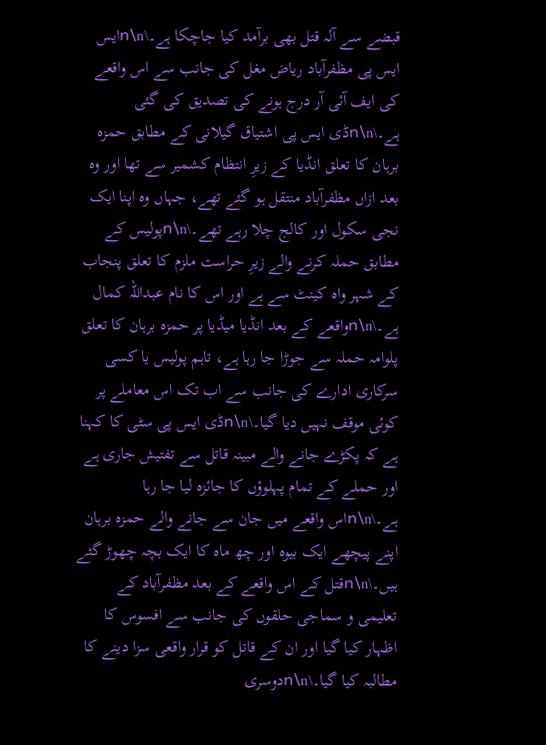قبضے سے آلہ قتل بھی برآمد کیا جاچکا ہے۔\n\nایس ایس پی مظفرآباد ریاض مغل کی جانب سے اس واقعے کی ایف آئی آر درج ہونے کی تصدیق کی گئی ہے۔\n\nڈی ایس پی اشتیاق گیلانی کے مطابق حمزہ برہان کا تعلق انڈیا کے زیرِ انتظام کشمیر سے تھا اور وہ بعد ازاں مظفرآباد منتقل ہو گئے تھے، جہاں وہ اپنا ایک نجی سکول اور کالج چلا رہے تھے۔\n\nپولیس کے مطابق حملہ کرنے والے زیرِ حراست ملزم کا تعلق پنجاب کے شہر واہ کینٹ سے ہے اور اس کا نام عبداللہ کمال ہے۔\n\nواقعے کے بعد انڈیا میڈیا پر حمزہ برہان کا تعلق پلوامہ حملہ سے جوڑا جا رہا ہے، تاہم پولیس یا کسی سرکاری ادارے کی جانب سے اب تک اس معاملے پر کوئی موقف نہیں دیا گیا۔\n\nڈی ایس پی سٹی کا کہنا ہے کہ پکڑے جانے والے مبینہ قاتل سے تفتیش جاری ہے اور حملے کے تمام پہلوؤں کا جائزہ لیا جا رہا ہے۔\n\nاس واقعے میں جان سے جانے والے حمزہ برہان اپنے پیچھے ایک بیوہ اور چھ ماہ کا ایک بچہ چھوڑ گئے ہیں۔\n\nقتل کے اس واقعے کے بعد مظفرآباد کے تعلیمی و سماجی حلقوں کی جانب سے افسوس کا اظہار کیا گیا اور ان کے قاتل کو قرار واقعی سزا دینے کا مطالبہ کیا گیا۔\n\nدوسری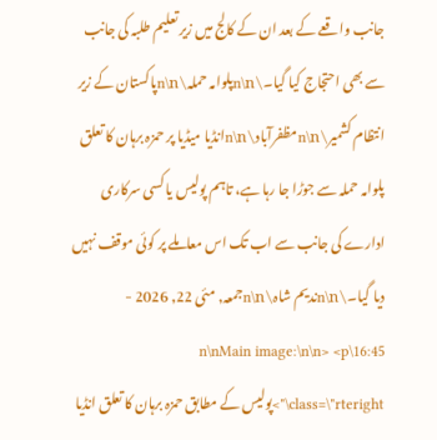جانب واقعے کے بعد ان کے کالج میں زیر تعلیم طلبہ کی جانب سے بھی احتجاج کیا گیا۔\n\nپلوامہ حملہ\n\nپاکستان کے زیر انتظام کشمیر\n\nمظفرآباد\n\nانڈیا میڈیا پر حمزہ برہان کا تعلق پلوامہ حملہ سے جوڑا جا رہا ہے، تاہم پولیس یا کسی سرکاری ادارے کی جانب سے اب تک اس معاملے پر کوئی موقف نہیں دیا گیا۔\n\nندیم شاہ\n\nجمعہ, مئی 22, 2026 - 16:45\n\nMain image:\n\n> <p class=\"rteright\">پولیس کے مطابق حمزہ برہان کا تعلق انڈیا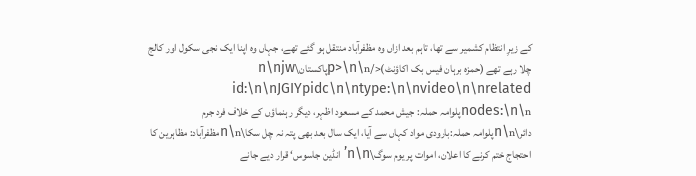کے زیرِ انتظام کشمیر سے تھا، تاہم بعد ازاں وہ مظفرآباد منتقل ہو گئے تھے، جہاں وہ اپنا ایک نجی سکول اور کالج چلا رہے تھے (حمزہ برہان فیس بک اکاؤنٹ)</p>\n\nپاکستان\n\njw id:\n\nJGIYpidc\n\ntype:\n\nvideo\n\nrelated nodes:\n\nپلوامہ حملہ: جیش محمد کے مسعود اظہر، دیگر رہنماؤں کے خلاف فرد جرم دائر\n\nپلوامہ حملہ:بارودی مواد کہاں سے آیا، ایک سال بعد بھی پتہ نہ چل سکا\n\nمظفرآباد: مظاہرین کا احتجاج ختم کرنے کا اعلان، اموات پر یوم سوگ\n\n’انڈین جاسوس‘ قرار دیے جانے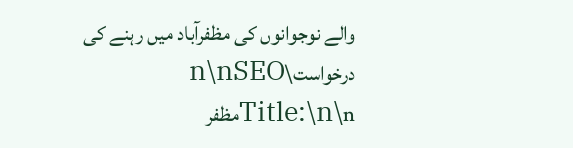والے نوجوانوں کی مظفرآباد میں رہنے کی درخواست\n\nSEO Title:\n\nمظفر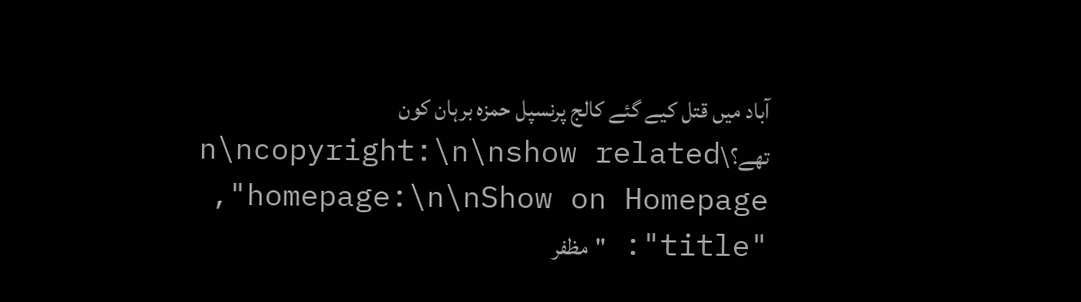آباد میں قتل کیے گئے کالج پرنسپل حمزہ برہان کون تھے؟\n\ncopyright:\n\nshow related homepage:\n\nShow on Homepage",
"title": "مظفر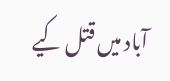آباد میں قتل کیے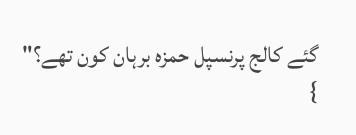گئے کالج پرنسپل حمزہ برہان کون تھے؟"
}